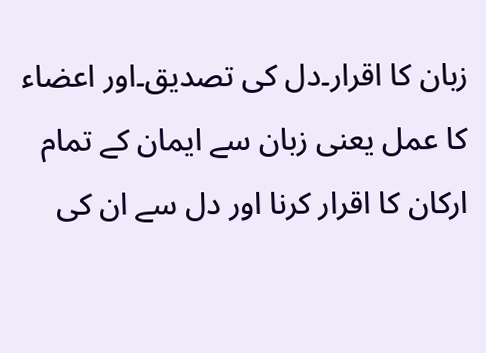زبان کا اقرار۔دل کی تصدیق۔اور اعضاء کا عمل یعنی زبان سے ایمان کے تمام ارکان کا اقرار کرنا اور دل سے ان کی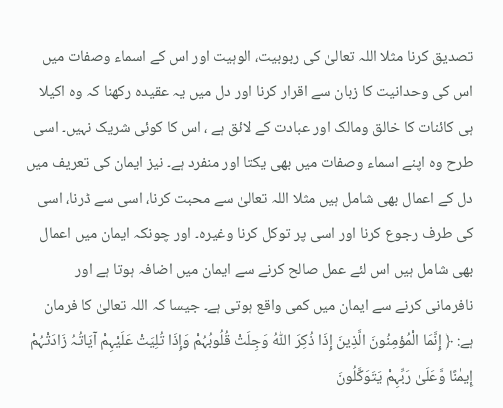تصدیق کرنا مثلا اللہ تعالیٰ کی ربوبیت، الوہیت اور اس کے اسماء وصفات میں اس کی وحدانیت کا زبان سے اقرار کرنا اور دل میں یہ عقیدہ رکھنا کہ وہ اکیلا ہی کائنات کا خالق ومالک اور عبادت کے لائق ہے ، اس کا کوئی شریک نہیں۔ اسی طرح وہ اپنے اسماء وصفات میں بھی یکتا اور منفرد ہے۔ نیز ایمان کی تعریف میں دل کے اعمال بھی شامل ہیں مثلا اللہ تعالیٰ سے محبت کرنا، اسی سے ڈرنا، اسی کی طرف رجوع کرنا اور اسی پر توکل کرنا وغیرہ۔ اور چونکہ ایمان میں اعمال بھی شامل ہیں اس لئے عمل صالح کرنے سے ایمان میں اضافہ ہوتا ہے اور نافرمانی کرنے سے ایمان میں کمی واقع ہوتی ہے۔ جیسا کہ اللہ تعالیٰ کا فرمان ہے: ﴿ إِنَّمَا الْمُؤمِنُونَ الَّذِینَ إِذَا ذُکِرَ اللّٰهُ وَجِلَتْ قُلُوبُہُمْ وَإِذَا تُلِیَتْ عَلَیْہِمْ آیَاتُہُ زَادَتْہُمْ إِیمٰنًا وَّعَلَیٰ رَبِّہِمْ یَتَوَکَّلُونَ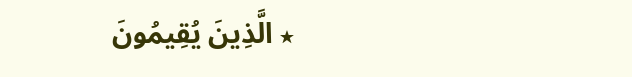٭ الَّذِینَ یُقِیمُونَ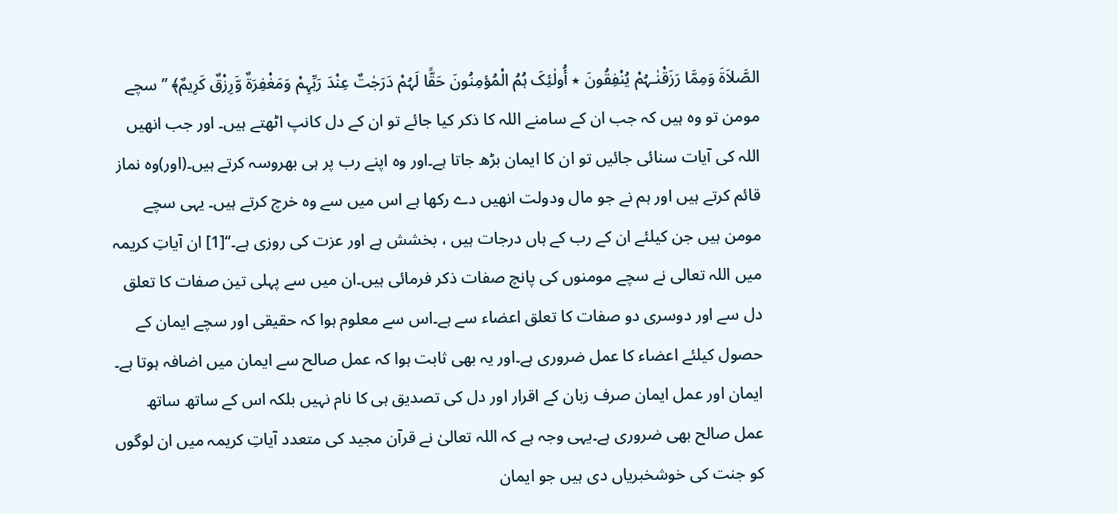الصَّلاَۃَ وَمِمَّا رَزَقْنٰـہُمْ یُنْفِقُونَ ٭ أُولٰئِکَ ہُمُ الْمُؤمِنُونَ حَقًّا لَہُمْ دَرَجٰتٌ عِنْدَ رَبِّہِمْ وَمَغْفِرَۃٌ وَّرِزْقٌ کَرِیمٌ﴾ ’’ سچے مومن تو وہ ہیں کہ جب ان کے سامنے اللہ کا ذکر کیا جائے تو ان کے دل کانپ اٹھتے ہیں۔ اور جب انھیں اللہ کی آیات سنائی جائیں تو ان کا ایمان بڑھ جاتا ہے۔اور وہ اپنے رب پر ہی بھروسہ کرتے ہیں۔(اور)وہ نماز قائم کرتے ہیں اور ہم نے جو مال ودولت انھیں دے رکھا ہے اس میں سے وہ خرچ کرتے ہیں۔ یہی سچے مومن ہیں جن کیلئے ان کے رب کے ہاں درجات ہیں ، بخشش ہے اور عزت کی روزی ہے۔‘‘[1] ان آیاتِ کریمہ میں اللہ تعالی نے سچے مومنوں کی پانچ صفات ذکر فرمائی ہیں۔ان میں سے پہلی تین صفات کا تعلق دل سے اور دوسری دو صفات کا تعلق اعضاء سے ہے۔اس سے معلوم ہوا کہ حقیقی اور سچے ایمان کے حصول کیلئے اعضاء کا عمل ضروری ہے۔اور یہ بھی ثابت ہوا کہ عمل صالح سے ایمان میں اضافہ ہوتا ہے۔ ایمان اور عمل ایمان صرف زبان کے اقرار اور دل کی تصدیق ہی کا نام نہیں بلکہ اس کے ساتھ ساتھ عمل صالح بھی ضروری ہے۔یہی وجہ ہے کہ اللہ تعالیٰ نے قرآن مجید کی متعدد آیاتِ کریمہ میں ان لوگوں کو جنت کی خوشخبریاں دی ہیں جو ایمان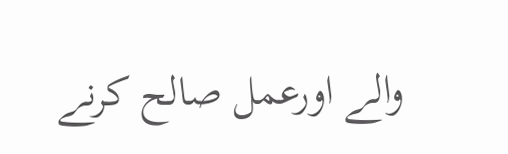والے اورعمل صالح کرنے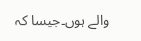والے ہوں۔جیسا کہ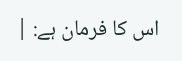اس کا فرمان ہے: |